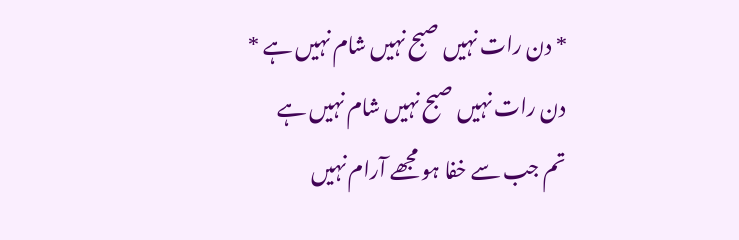* دن رات نہیں صبح نہیں شام نہیں ہے *
دن رات نہیں صبح نہیں شام نہیں ہے
تم جب سے خفا ہو مجھے آرام نہیں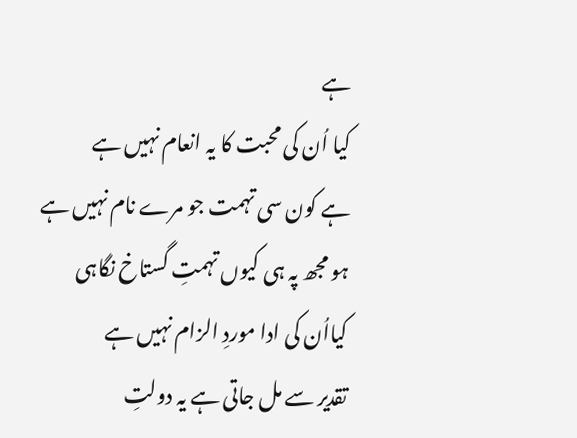ہے
کیا اُن کی محبت کا یہ انعام نہیں ہے
ہے کون سی تہمت جو مرے نام نہیں ہے
ہو مجھ پہ ہی کیوں تہمتِ گستاخ نگاہی
کیااُن کی ادا موردِ الزام نہیں ہے
تقدیر سے مل جاتی ہے یہ دولتِ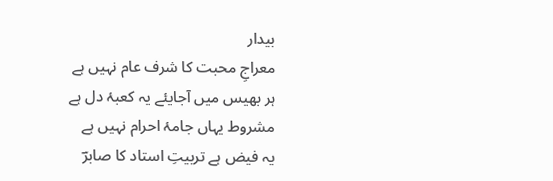بیدار
معراجِ محبت کا شرف عام نہیں ہے
ہر بھیس میں آجایئے یہ کعبۂ دل ہے
مشروط یہاں جامۂ احرام نہیں ہے
یہ فیض ہے تربیتِ استاد کا صابرؔ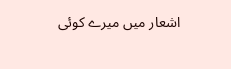اشعار میں میرے کوئی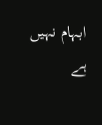ابہام نہیں ہے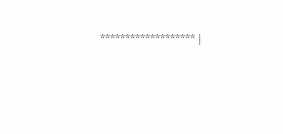******************* |